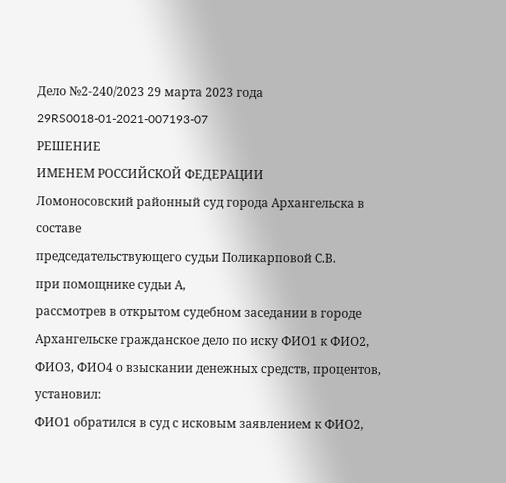Дело №2-240/2023 29 марта 2023 года
29RS0018-01-2021-007193-07
РЕШЕНИЕ
ИМЕНЕМ РОССИЙСКОЙ ФЕДЕРАЦИИ
Ломоносовский районный суд города Архангельска в составе
председательствующего судьи Поликарповой С.В.
при помощнике судьи А,
рассмотрев в открытом судебном заседании в городе Архангельске гражданское дело по иску ФИО1 к ФИО2, ФИО3, ФИО4 о взыскании денежных средств, процентов,
установил:
ФИО1 обратился в суд с исковым заявлением к ФИО2,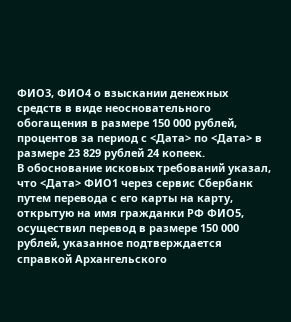ФИО3, ФИО4 о взыскании денежных средств в виде неосновательного обогащения в размере 150 000 рублей, процентов за период с <Дата> по <Дата> в размере 23 829 рублей 24 копеек.
В обоснование исковых требований указал, что <Дата> ФИО1 через сервис Сбербанк путем перевода с его карты на карту, открытую на имя гражданки РФ ФИО5, осуществил перевод в размере 150 000 рублей, указанное подтверждается справкой Архангельского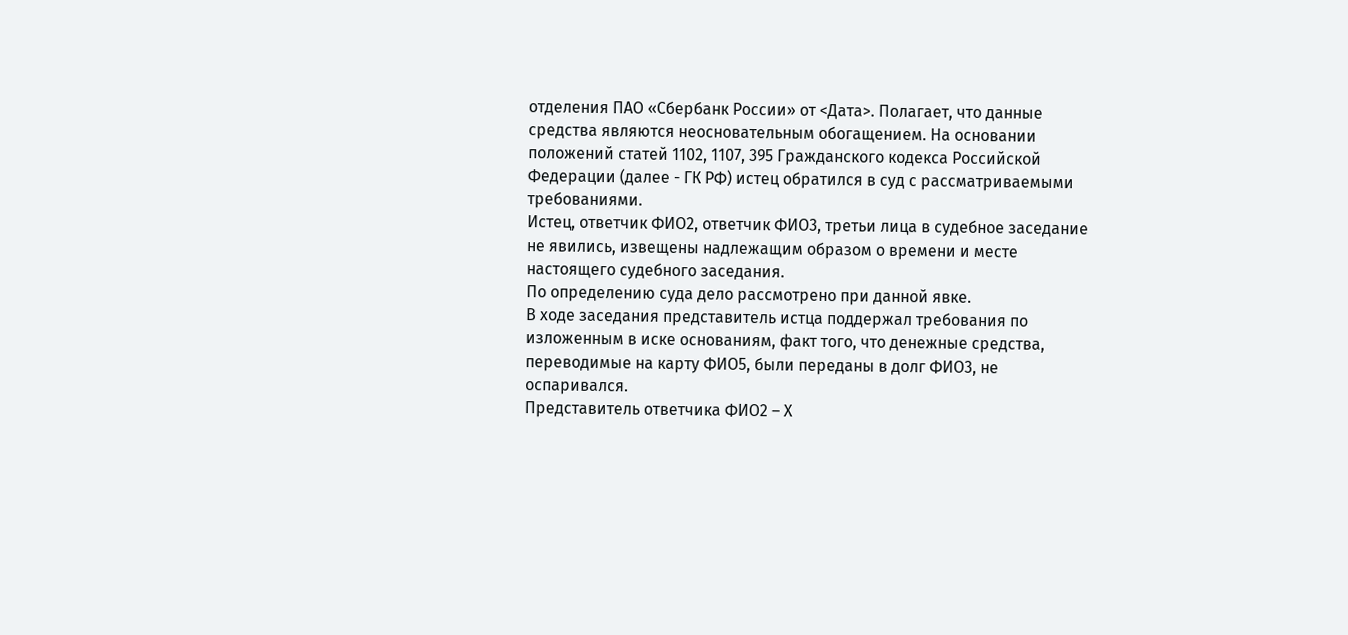отделения ПАО «Сбербанк России» от <Дата>. Полагает, что данные средства являются неосновательным обогащением. На основании положений статей 1102, 1107, 395 Гражданского кодекса Российской Федерации (далее - ГК РФ) истец обратился в суд с рассматриваемыми требованиями.
Истец, ответчик ФИО2, ответчик ФИО3, третьи лица в судебное заседание не явились, извещены надлежащим образом о времени и месте настоящего судебного заседания.
По определению суда дело рассмотрено при данной явке.
В ходе заседания представитель истца поддержал требования по изложенным в иске основаниям, факт того, что денежные средства, переводимые на карту ФИО5, были переданы в долг ФИО3, не оспаривался.
Представитель ответчика ФИО2 – Х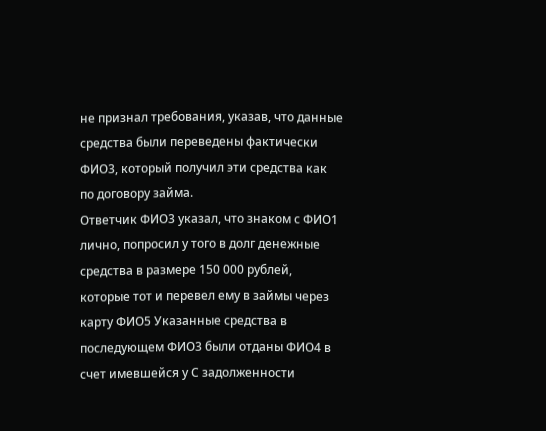не признал требования, указав, что данные средства были переведены фактически ФИО3, который получил эти средства как по договору займа.
Ответчик ФИО3 указал, что знаком с ФИО1 лично, попросил у того в долг денежные средства в размере 150 000 рублей, которые тот и перевел ему в займы через карту ФИО5 Указанные средства в последующем ФИО3 были отданы ФИО4 в счет имевшейся у С задолженности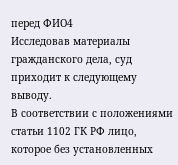перед ФИО4
Исследовав материалы гражданского дела, суд приходит к следующему выводу.
В соответствии с положениями статьи 1102 ГК РФ лицо, которое без установленных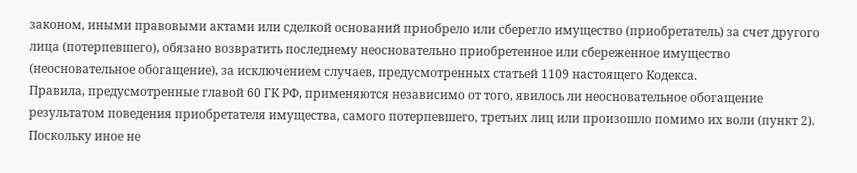законом, иными правовыми актами или сделкой оснований приобрело или сберегло имущество (приобретатель) за счет другого лица (потерпевшего), обязано возвратить последнему неосновательно приобретенное или сбереженное имущество (неосновательное обогащение), за исключением случаев, предусмотренных статьей 1109 настоящего Кодекса.
Правила, предусмотренные главой 60 ГК РФ, применяются независимо от того, явилось ли неосновательное обогащение результатом поведения приобретателя имущества, самого потерпевшего, третьих лиц или произошло помимо их воли (пункт 2).
Поскольку иное не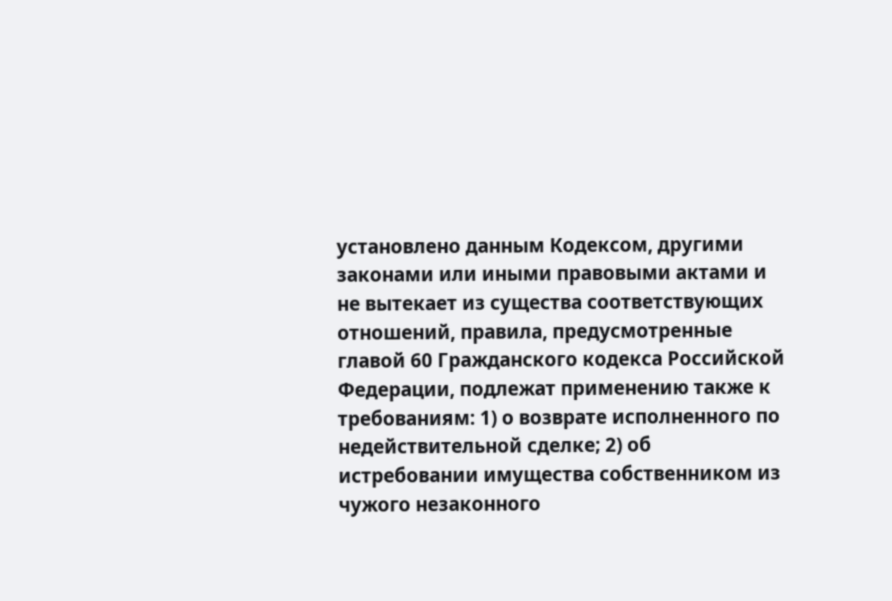установлено данным Кодексом, другими законами или иными правовыми актами и не вытекает из существа соответствующих отношений, правила, предусмотренные главой 60 Гражданского кодекса Российской Федерации, подлежат применению также к требованиям: 1) о возврате исполненного по недействительной сделке; 2) об истребовании имущества собственником из чужого незаконного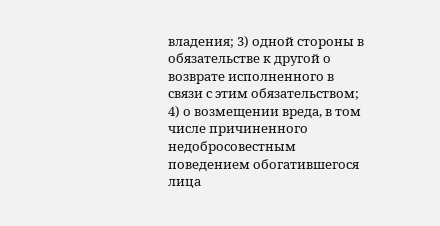владения; 3) одной стороны в обязательстве к другой о возврате исполненного в связи с этим обязательством; 4) о возмещении вреда, в том числе причиненного недобросовестным поведением обогатившегося лица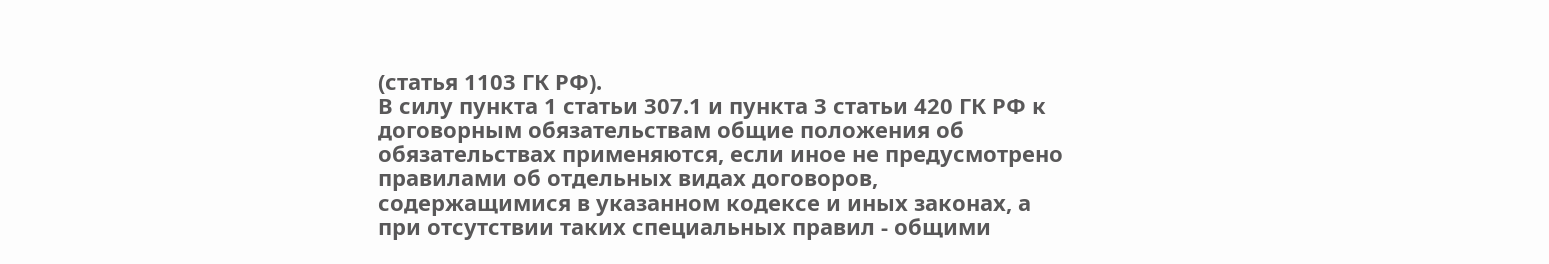(статья 1103 ГК РФ).
В силу пункта 1 статьи 307.1 и пункта 3 статьи 420 ГК РФ к договорным обязательствам общие положения об обязательствах применяются, если иное не предусмотрено правилами об отдельных видах договоров, содержащимися в указанном кодексе и иных законах, а при отсутствии таких специальных правил - общими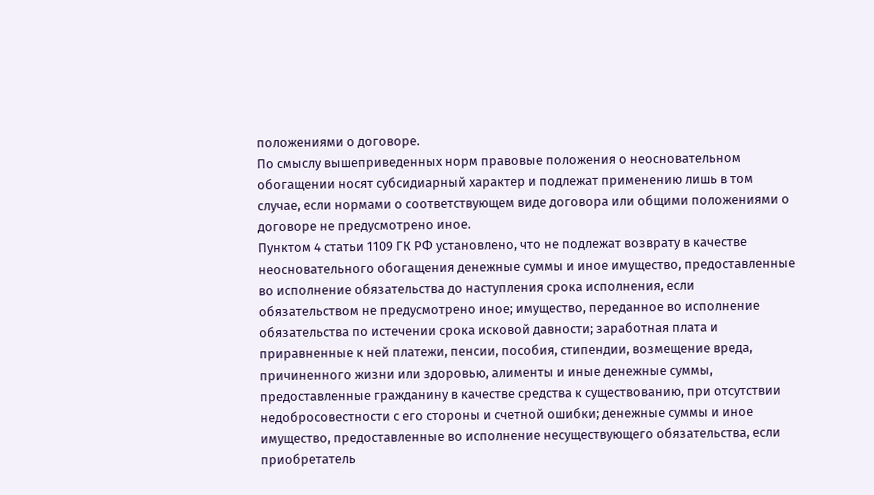положениями о договоре.
По смыслу вышеприведенных норм правовые положения о неосновательном обогащении носят субсидиарный характер и подлежат применению лишь в том случае, если нормами о соответствующем виде договора или общими положениями о договоре не предусмотрено иное.
Пунктом 4 статьи 1109 ГК РФ установлено, что не подлежат возврату в качестве неосновательного обогащения денежные суммы и иное имущество, предоставленные во исполнение обязательства до наступления срока исполнения, если обязательством не предусмотрено иное; имущество, переданное во исполнение обязательства по истечении срока исковой давности; заработная плата и приравненные к ней платежи, пенсии, пособия, стипендии, возмещение вреда, причиненного жизни или здоровью, алименты и иные денежные суммы, предоставленные гражданину в качестве средства к существованию, при отсутствии недобросовестности с его стороны и счетной ошибки; денежные суммы и иное имущество, предоставленные во исполнение несуществующего обязательства, если приобретатель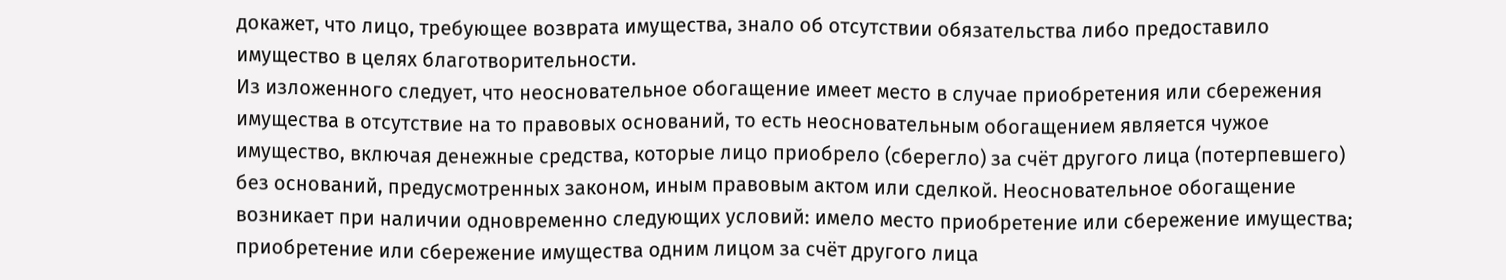докажет, что лицо, требующее возврата имущества, знало об отсутствии обязательства либо предоставило имущество в целях благотворительности.
Из изложенного следует, что неосновательное обогащение имеет место в случае приобретения или сбережения имущества в отсутствие на то правовых оснований, то есть неосновательным обогащением является чужое имущество, включая денежные средства, которые лицо приобрело (сберегло) за счёт другого лица (потерпевшего) без оснований, предусмотренных законом, иным правовым актом или сделкой. Неосновательное обогащение возникает при наличии одновременно следующих условий: имело место приобретение или сбережение имущества; приобретение или сбережение имущества одним лицом за счёт другого лица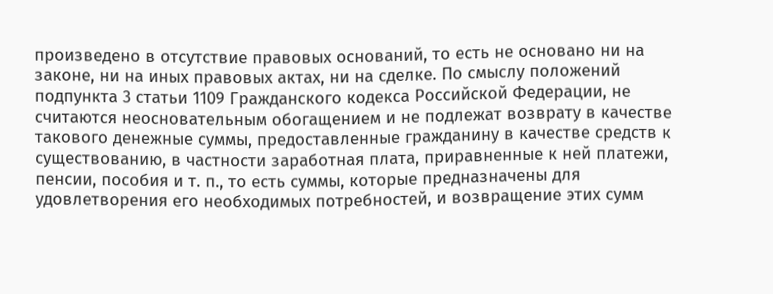произведено в отсутствие правовых оснований, то есть не основано ни на законе, ни на иных правовых актах, ни на сделке. По смыслу положений подпункта 3 статьи 1109 Гражданского кодекса Российской Федерации, не считаются неосновательным обогащением и не подлежат возврату в качестве такового денежные суммы, предоставленные гражданину в качестве средств к существованию, в частности заработная плата, приравненные к ней платежи, пенсии, пособия и т. п., то есть суммы, которые предназначены для удовлетворения его необходимых потребностей, и возвращение этих сумм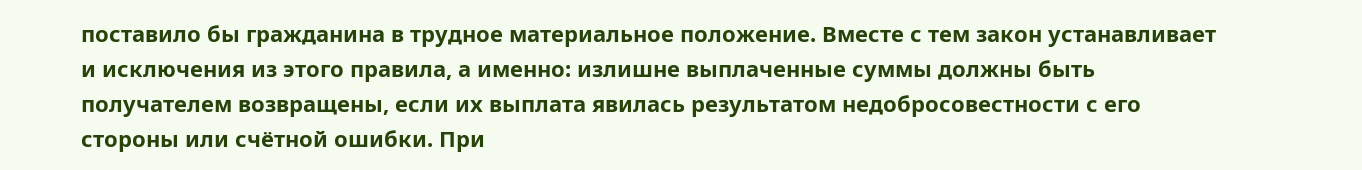поставило бы гражданина в трудное материальное положение. Вместе с тем закон устанавливает и исключения из этого правила, а именно: излишне выплаченные суммы должны быть получателем возвращены, если их выплата явилась результатом недобросовестности с его стороны или счётной ошибки. При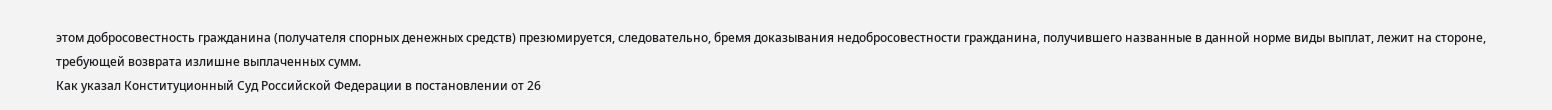этом добросовестность гражданина (получателя спорных денежных средств) презюмируется, следовательно, бремя доказывания недобросовестности гражданина, получившего названные в данной норме виды выплат, лежит на стороне, требующей возврата излишне выплаченных сумм.
Как указал Конституционный Суд Российской Федерации в постановлении от 26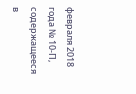февраля 2018 года № 10-П, содержащееся в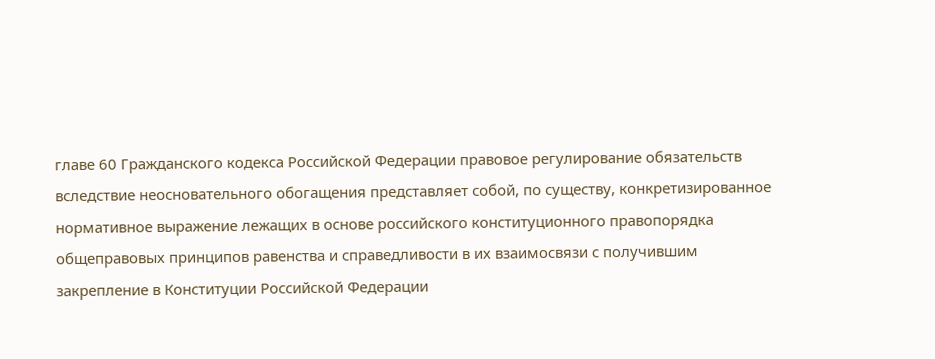главе 60 Гражданского кодекса Российской Федерации правовое регулирование обязательств вследствие неосновательного обогащения представляет собой, по существу, конкретизированное нормативное выражение лежащих в основе российского конституционного правопорядка общеправовых принципов равенства и справедливости в их взаимосвязи с получившим закрепление в Конституции Российской Федерации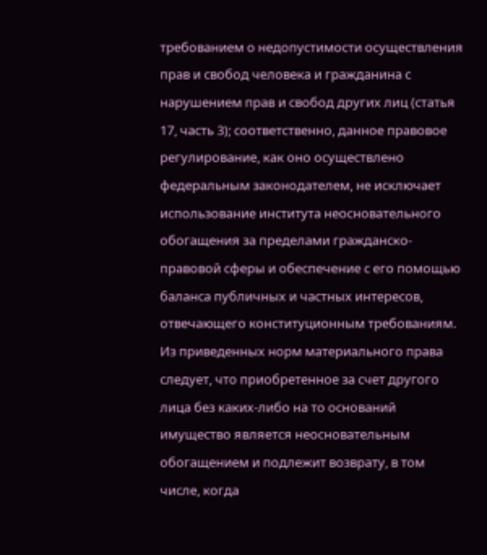требованием о недопустимости осуществления прав и свобод человека и гражданина с нарушением прав и свобод других лиц (статья 17, часть 3); соответственно, данное правовое регулирование, как оно осуществлено федеральным законодателем, не исключает использование института неосновательного обогащения за пределами гражданско-правовой сферы и обеспечение с его помощью баланса публичных и частных интересов, отвечающего конституционным требованиям.
Из приведенных норм материального права следует, что приобретенное за счет другого лица без каких-либо на то оснований имущество является неосновательным обогащением и подлежит возврату, в том числе, когда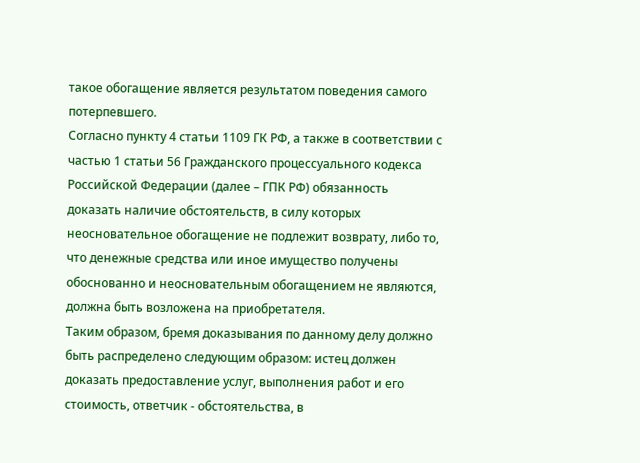такое обогащение является результатом поведения самого потерпевшего.
Согласно пункту 4 статьи 1109 ГК РФ, а также в соответствии с частью 1 статьи 56 Гражданского процессуального кодекса Российской Федерации (далее – ГПК РФ) обязанность доказать наличие обстоятельств, в силу которых неосновательное обогащение не подлежит возврату, либо то, что денежные средства или иное имущество получены обоснованно и неосновательным обогащением не являются, должна быть возложена на приобретателя.
Таким образом, бремя доказывания по данному делу должно быть распределено следующим образом: истец должен доказать предоставление услуг, выполнения работ и его стоимость, ответчик - обстоятельства, в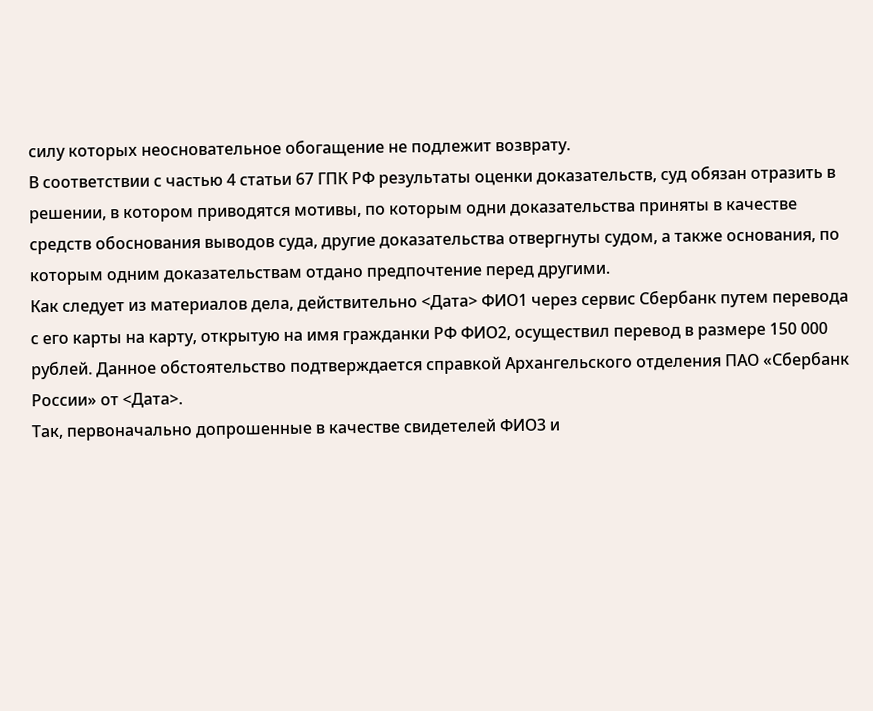силу которых неосновательное обогащение не подлежит возврату.
В соответствии с частью 4 статьи 67 ГПК РФ результаты оценки доказательств, суд обязан отразить в решении, в котором приводятся мотивы, по которым одни доказательства приняты в качестве средств обоснования выводов суда, другие доказательства отвергнуты судом, а также основания, по которым одним доказательствам отдано предпочтение перед другими.
Как следует из материалов дела, действительно <Дата> ФИО1 через сервис Сбербанк путем перевода с его карты на карту, открытую на имя гражданки РФ ФИО2, осуществил перевод в размере 150 000 рублей. Данное обстоятельство подтверждается справкой Архангельского отделения ПАО «Сбербанк России» от <Дата>.
Так, первоначально допрошенные в качестве свидетелей ФИО3 и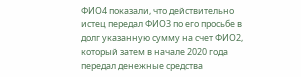ФИО4 показали, что действительно истец передал ФИО3 по его просьбе в долг указанную сумму на счет ФИО2, который затем в начале 2020 года передал денежные средства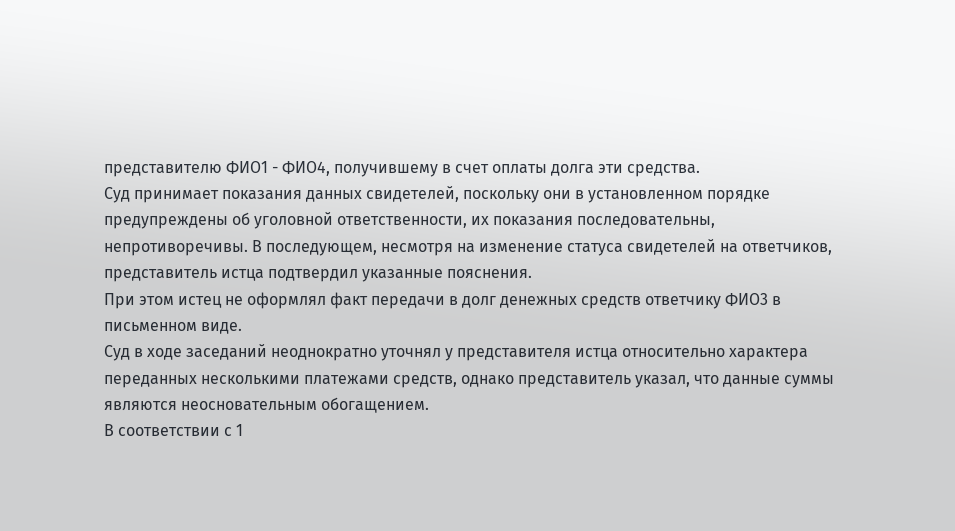представителю ФИО1 - ФИО4, получившему в счет оплаты долга эти средства.
Суд принимает показания данных свидетелей, поскольку они в установленном порядке предупреждены об уголовной ответственности, их показания последовательны, непротиворечивы. В последующем, несмотря на изменение статуса свидетелей на ответчиков, представитель истца подтвердил указанные пояснения.
При этом истец не оформлял факт передачи в долг денежных средств ответчику ФИО3 в письменном виде.
Суд в ходе заседаний неоднократно уточнял у представителя истца относительно характера переданных несколькими платежами средств, однако представитель указал, что данные суммы являются неосновательным обогащением.
В соответствии с 1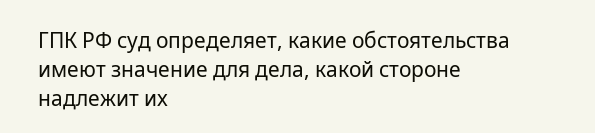ГПК РФ суд определяет, какие обстоятельства имеют значение для дела, какой стороне надлежит их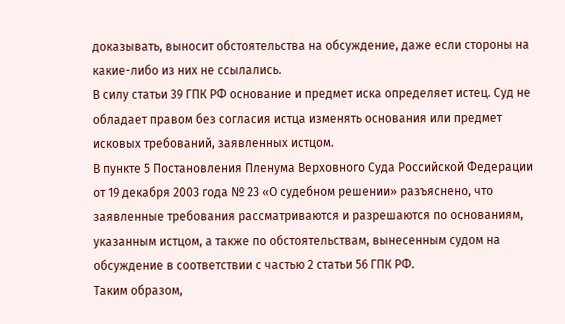доказывать, выносит обстоятельства на обсуждение, даже если стороны на какие-либо из них не ссылались.
В силу статьи 39 ГПК РФ основание и предмет иска определяет истец. Суд не обладает правом без согласия истца изменять основания или предмет исковых требований, заявленных истцом.
В пункте 5 Постановления Пленума Верховного Суда Российской Федерации от 19 декабря 2003 года № 23 «О судебном решении» разъяснено, что заявленные требования рассматриваются и разрешаются по основаниям, указанным истцом, а также по обстоятельствам, вынесенным судом на обсуждение в соответствии с частью 2 статьи 56 ГПК РФ.
Таким образом,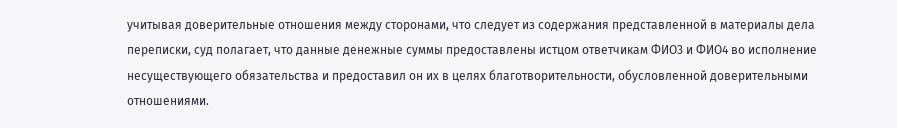учитывая доверительные отношения между сторонами, что следует из содержания представленной в материалы дела переписки, суд полагает, что данные денежные суммы предоставлены истцом ответчикам ФИО3 и ФИО4 во исполнение несуществующего обязательства и предоставил он их в целях благотворительности, обусловленной доверительными отношениями.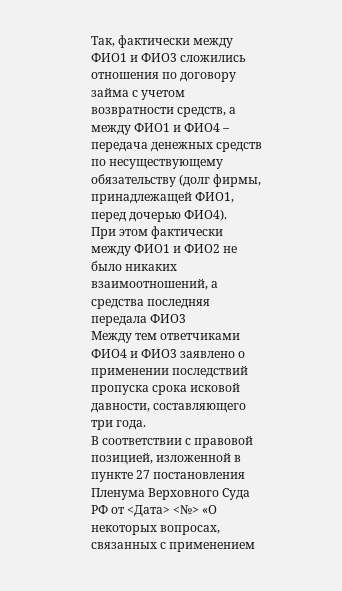Так, фактически между ФИО1 и ФИО3 сложились отношения по договору займа с учетом возвратности средств, а между ФИО1 и ФИО4 – передача денежных средств по несуществующему обязательству (долг фирмы, принадлежащей ФИО1, перед дочерью ФИО4).
При этом фактически между ФИО1 и ФИО2 не было никаких взаимоотношений, а средства последняя передала ФИО3
Между тем ответчиками ФИО4 и ФИО3 заявлено о применении последствий пропуска срока исковой давности, составляющего три года.
В соответствии с правовой позицией, изложенной в пункте 27 постановления Пленума Верховного Суда РФ от <Дата> <№> «О некоторых вопросах, связанных с применением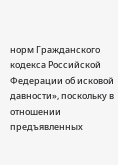норм Гражданского кодекса Российской Федерации об исковой давности», поскольку в отношении предъявленных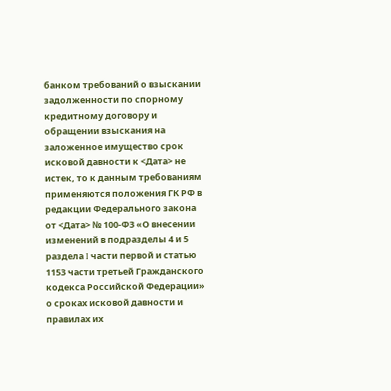банком требований о взыскании задолженности по спорному кредитному договору и обращении взыскания на заложенное имущество срок исковой давности к <Дата> не истек, то к данным требованиям применяются положения ГК РФ в редакции Федерального закона от <Дата> № 100-ФЗ «О внесении изменений в подразделы 4 и 5 раздела I части первой и статью 1153 части третьей Гражданского кодекса Российской Федерации» о сроках исковой давности и правилах их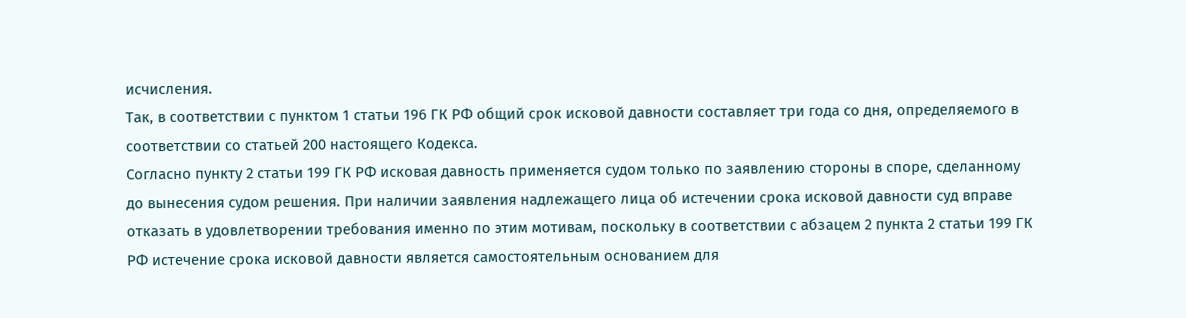исчисления.
Так, в соответствии с пунктом 1 статьи 196 ГК РФ общий срок исковой давности составляет три года со дня, определяемого в соответствии со статьей 200 настоящего Кодекса.
Согласно пункту 2 статьи 199 ГК РФ исковая давность применяется судом только по заявлению стороны в споре, сделанному до вынесения судом решения. При наличии заявления надлежащего лица об истечении срока исковой давности суд вправе отказать в удовлетворении требования именно по этим мотивам, поскольку в соответствии с абзацем 2 пункта 2 статьи 199 ГК РФ истечение срока исковой давности является самостоятельным основанием для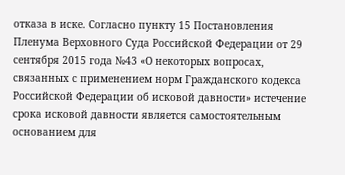отказа в иске. Согласно пункту 15 Постановления Пленума Верховного Суда Российской Федерации от 29 сентября 2015 года №43 «О некоторых вопросах, связанных с применением норм Гражданского кодекса Российской Федерации об исковой давности» истечение срока исковой давности является самостоятельным основанием для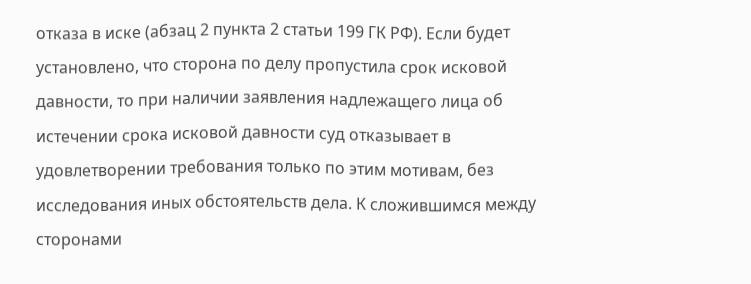отказа в иске (абзац 2 пункта 2 статьи 199 ГК РФ). Если будет установлено, что сторона по делу пропустила срок исковой давности, то при наличии заявления надлежащего лица об истечении срока исковой давности суд отказывает в удовлетворении требования только по этим мотивам, без исследования иных обстоятельств дела. К сложившимся между сторонами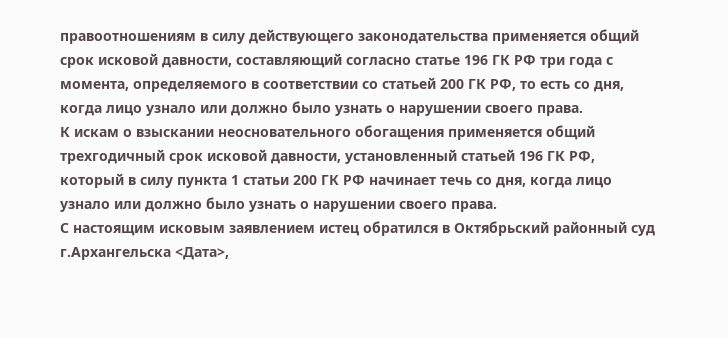правоотношениям в силу действующего законодательства применяется общий срок исковой давности, составляющий согласно статье 196 ГК РФ три года с момента, определяемого в соответствии со статьей 200 ГК РФ, то есть со дня, когда лицо узнало или должно было узнать о нарушении своего права.
К искам о взыскании неосновательного обогащения применяется общий трехгодичный срок исковой давности, установленный статьей 196 ГК РФ, который в силу пункта 1 статьи 200 ГК РФ начинает течь со дня, когда лицо узнало или должно было узнать о нарушении своего права.
С настоящим исковым заявлением истец обратился в Октябрьский районный суд г.Архангельска <Дата>,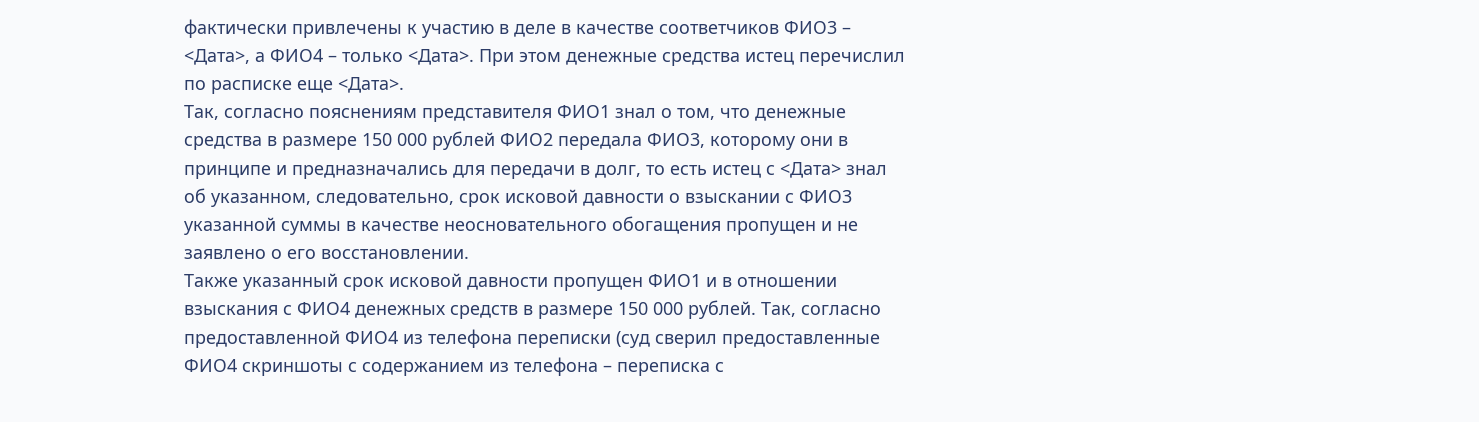фактически привлечены к участию в деле в качестве соответчиков ФИО3 – <Дата>, а ФИО4 – только <Дата>. При этом денежные средства истец перечислил по расписке еще <Дата>.
Так, согласно пояснениям представителя ФИО1 знал о том, что денежные средства в размере 150 000 рублей ФИО2 передала ФИО3, которому они в принципе и предназначались для передачи в долг, то есть истец с <Дата> знал об указанном, следовательно, срок исковой давности о взыскании с ФИО3 указанной суммы в качестве неосновательного обогащения пропущен и не заявлено о его восстановлении.
Также указанный срок исковой давности пропущен ФИО1 и в отношении взыскания с ФИО4 денежных средств в размере 150 000 рублей. Так, согласно предоставленной ФИО4 из телефона переписки (суд сверил предоставленные ФИО4 скриншоты с содержанием из телефона – переписка с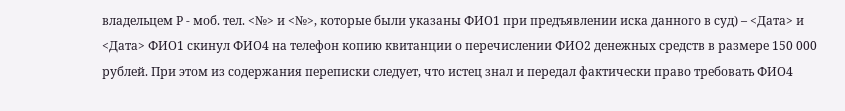владельцем Р - моб. тел. <№> и <№>, которые были указаны ФИО1 при предъявлении иска данного в суд) – <Дата> и <Дата> ФИО1 скинул ФИО4 на телефон копию квитанции о перечислении ФИО2 денежных средств в размере 150 000 рублей. При этом из содержания переписки следует, что истец знал и передал фактически право требовать ФИО4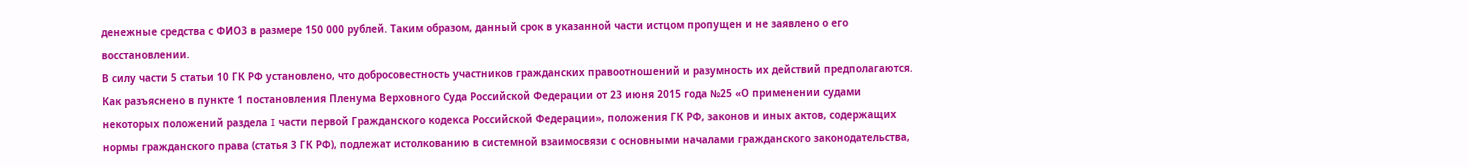денежные средства с ФИО3 в размере 150 000 рублей. Таким образом, данный срок в указанной части истцом пропущен и не заявлено о его восстановлении.
В силу части 5 статьи 10 ГК РФ установлено, что добросовестность участников гражданских правоотношений и разумность их действий предполагаются.
Как разъяснено в пункте 1 постановления Пленума Верховного Суда Российской Федерации от 23 июня 2015 года №25 «О применении судами некоторых положений раздела I части первой Гражданского кодекса Российской Федерации», положения ГК РФ, законов и иных актов, содержащих нормы гражданского права (статья 3 ГК РФ), подлежат истолкованию в системной взаимосвязи с основными началами гражданского законодательства,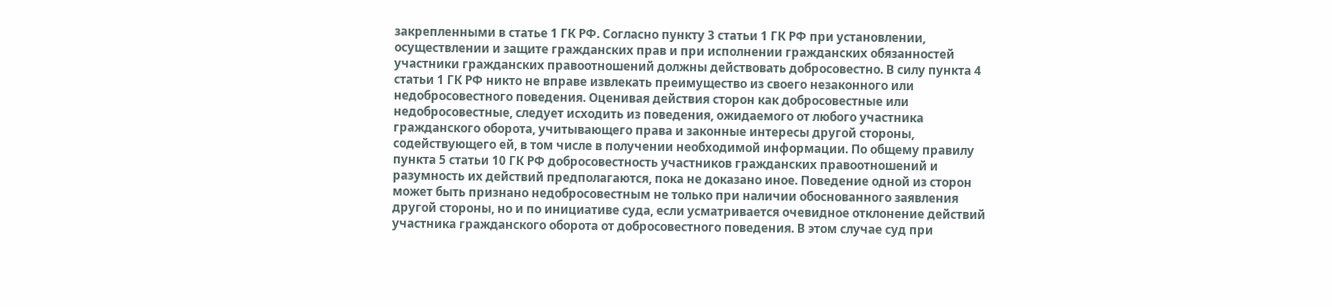закрепленными в статье 1 ГК РФ. Согласно пункту 3 статьи 1 ГК РФ при установлении, осуществлении и защите гражданских прав и при исполнении гражданских обязанностей участники гражданских правоотношений должны действовать добросовестно. В силу пункта 4 статьи 1 ГК РФ никто не вправе извлекать преимущество из своего незаконного или недобросовестного поведения. Оценивая действия сторон как добросовестные или недобросовестные, следует исходить из поведения, ожидаемого от любого участника гражданского оборота, учитывающего права и законные интересы другой стороны, содействующего ей, в том числе в получении необходимой информации. По общему правилу пункта 5 статьи 10 ГК РФ добросовестность участников гражданских правоотношений и разумность их действий предполагаются, пока не доказано иное. Поведение одной из сторон может быть признано недобросовестным не только при наличии обоснованного заявления другой стороны, но и по инициативе суда, если усматривается очевидное отклонение действий участника гражданского оборота от добросовестного поведения. В этом случае суд при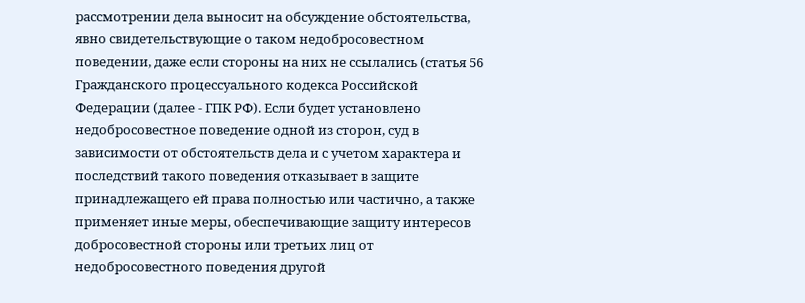рассмотрении дела выносит на обсуждение обстоятельства, явно свидетельствующие о таком недобросовестном поведении, даже если стороны на них не ссылались (статья 56 Гражданского процессуального кодекса Российской Федерации (далее - ГПК РФ). Если будет установлено недобросовестное поведение одной из сторон, суд в зависимости от обстоятельств дела и с учетом характера и последствий такого поведения отказывает в защите принадлежащего ей права полностью или частично, а также применяет иные меры, обеспечивающие защиту интересов добросовестной стороны или третьих лиц от недобросовестного поведения другой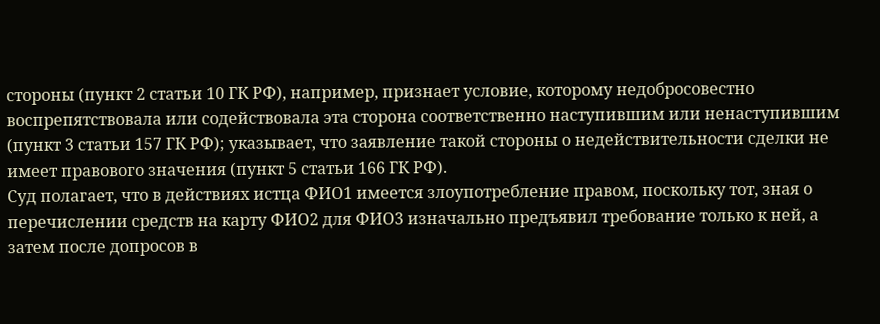стороны (пункт 2 статьи 10 ГК РФ), например, признает условие, которому недобросовестно воспрепятствовала или содействовала эта сторона соответственно наступившим или ненаступившим (пункт 3 статьи 157 ГК РФ); указывает, что заявление такой стороны о недействительности сделки не имеет правового значения (пункт 5 статьи 166 ГК РФ).
Суд полагает, что в действиях истца ФИО1 имеется злоупотребление правом, поскольку тот, зная о перечислении средств на карту ФИО2 для ФИО3 изначально предъявил требование только к ней, а затем после допросов в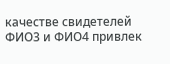качестве свидетелей ФИО3 и ФИО4 привлек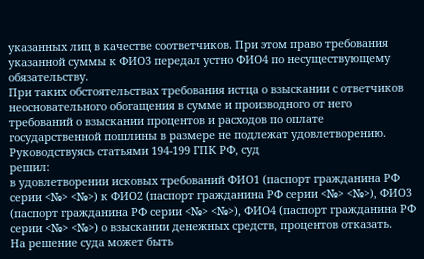указанных лиц в качестве соответчиков. При этом право требования указанной суммы к ФИО3 передал устно ФИО4 по несуществующему обязательству.
При таких обстоятельствах требования истца о взыскании с ответчиков неосновательного обогащения в сумме и производного от него требований о взыскании процентов и расходов по оплате государственной пошлины в размере не подлежат удовлетворению.
Руководствуясь статьями 194-199 ГПК РФ, суд
решил:
в удовлетворении исковых требований ФИО1 (паспорт гражданина РФ серии <№> <№>) к ФИО2 (паспорт гражданина РФ серии <№> <№>), ФИО3 (паспорт гражданина РФ серии <№> <№>), ФИО4 (паспорт гражданина РФ серии <№> <№>) о взыскании денежных средств, процентов отказать.
На решение суда может быть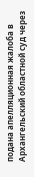подана апелляционная жалоба в Архангельский областной суд через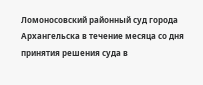Ломоносовский районный суд города Архангельска в течение месяца со дня принятия решения суда в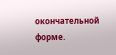окончательной форме.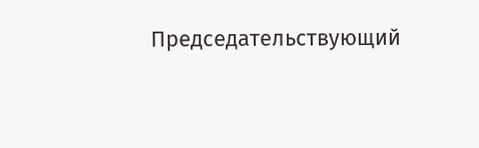Председательствующий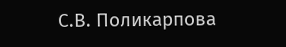С.В. Поликарпова